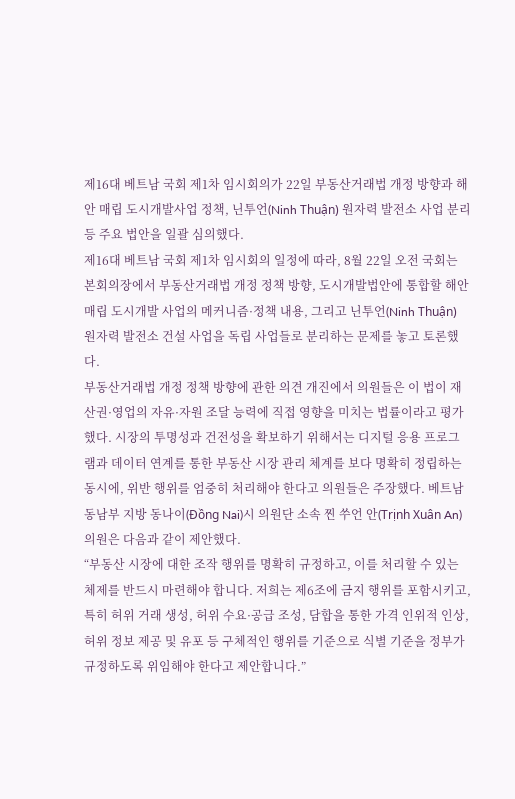제16대 베트남 국회 제1차 임시회의가 22일 부동산거래법 개정 방향과 해안 매립 도시개발사업 정책, 닌투언(Ninh Thuận) 원자력 발전소 사업 분리 등 주요 법안을 일괄 심의했다.
제16대 베트남 국회 제1차 임시회의 일정에 따라, 8월 22일 오전 국회는 본회의장에서 부동산거래법 개정 정책 방향, 도시개발법안에 통합할 해안 매립 도시개발 사업의 메커니즘·정책 내용, 그리고 닌투언(Ninh Thuận) 원자력 발전소 건설 사업을 독립 사업들로 분리하는 문제를 놓고 토론했다.
부동산거래법 개정 정책 방향에 관한 의견 개진에서 의원들은 이 법이 재산권·영업의 자유·자원 조달 능력에 직접 영향을 미치는 법률이라고 평가했다. 시장의 투명성과 건전성을 확보하기 위해서는 디지털 응용 프로그램과 데이터 연계를 통한 부동산 시장 관리 체계를 보다 명확히 정립하는 동시에, 위반 행위를 엄중히 처리해야 한다고 의원들은 주장했다. 베트남 동남부 지방 동나이(Đồng Nai)시 의원단 소속 찐 쑤언 안(Trịnh Xuân An) 의원은 다음과 같이 제안했다.
“부동산 시장에 대한 조작 행위를 명확히 규정하고, 이를 처리할 수 있는 체제를 반드시 마련해야 합니다. 저희는 제6조에 금지 행위를 포함시키고, 특히 허위 거래 생성, 허위 수요·공급 조성, 담합을 통한 가격 인위적 인상, 허위 정보 제공 및 유포 등 구체적인 행위를 기준으로 식별 기준을 정부가 규정하도록 위임해야 한다고 제안합니다.”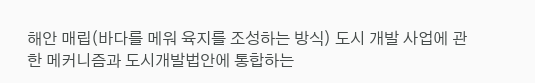해안 매립(바다를 메워 육지를 조성하는 방식) 도시 개발 사업에 관한 메커니즘과 도시개발법안에 통합하는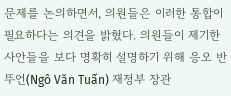문제를 논의하면서, 의원들은 이러한 통합이 필요하다는 의견을 밝혔다. 의원들이 제기한 사안들을 보다 명확히 설명하기 위해 응오 반 뚜언(Ngô Văn Tuấn) 재정부 장관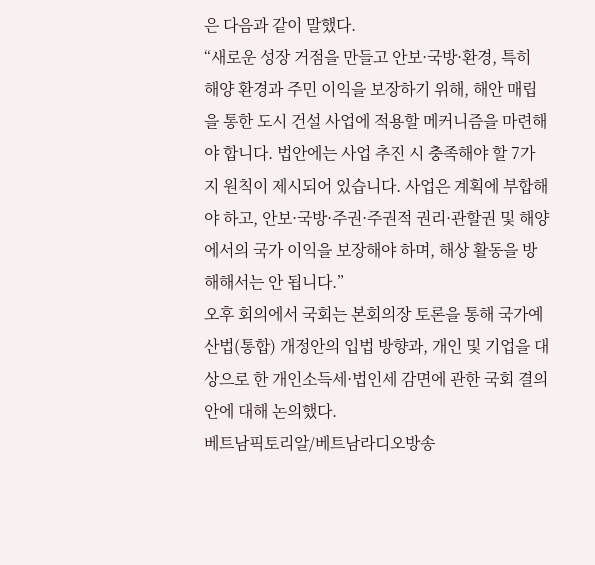은 다음과 같이 말했다.
“새로운 성장 거점을 만들고 안보·국방·환경, 특히 해양 환경과 주민 이익을 보장하기 위해, 해안 매립을 통한 도시 건설 사업에 적용할 메커니즘을 마련해야 합니다. 법안에는 사업 추진 시 충족해야 할 7가지 원칙이 제시되어 있습니다. 사업은 계획에 부합해야 하고, 안보·국방·주권·주권적 권리·관할권 및 해양에서의 국가 이익을 보장해야 하며, 해상 활동을 방해해서는 안 됩니다.”
오후 회의에서 국회는 본회의장 토론을 통해 국가예산법(통합) 개정안의 입법 방향과, 개인 및 기업을 대상으로 한 개인소득세·법인세 감면에 관한 국회 결의안에 대해 논의했다.
베트남픽토리알/베트남라디오방송